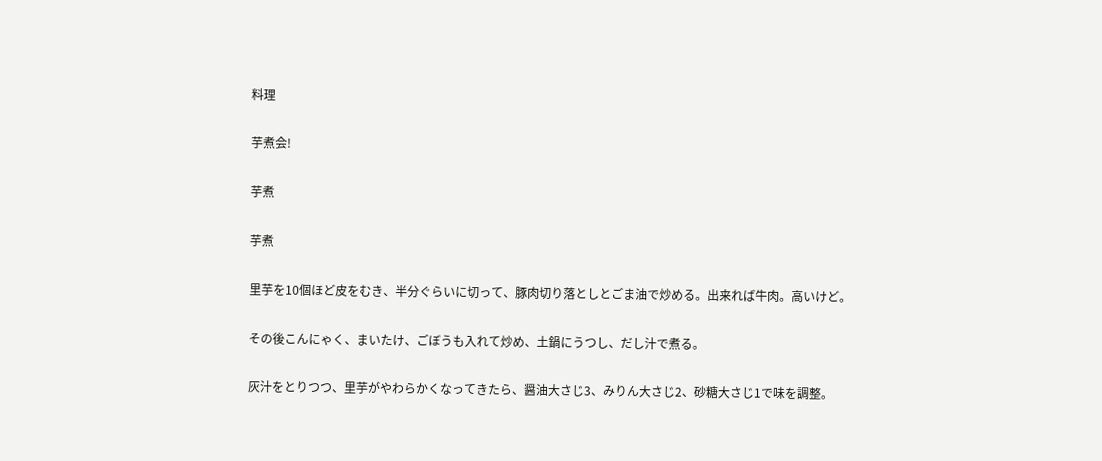料理

芋煮会!

芋煮

芋煮

里芋を10個ほど皮をむき、半分ぐらいに切って、豚肉切り落としとごま油で炒める。出来れば牛肉。高いけど。

その後こんにゃく、まいたけ、ごぼうも入れて炒め、土鍋にうつし、だし汁で煮る。

灰汁をとりつつ、里芋がやわらかくなってきたら、醤油大さじ3、みりん大さじ2、砂糖大さじ1で味を調整。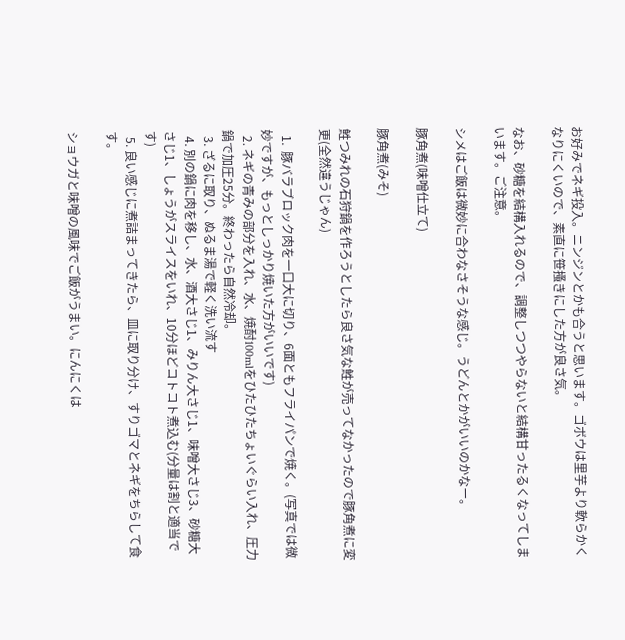お好みでネギ投入。ニンジンとかも合うと思います。ゴボウは里芋より軟らかくなりにくいので、素直に笹搔きにした方が良さ気。

なお、砂糖を結構入れるので、調整しつつやらないと結構甘ったるくなってしまいます。ご注意。

シメはご飯は微妙に合わなさそうな感じ。うどんとかがいいのかなー。

豚角煮(味噌仕立て)

豚角煮(みそ)

鮏つみれの石狩鍋を作ろうとしたら良さ気な鮏が売ってなかったので豚角煮に変更(全然違うじゃん)

  1.  豚バラブロック肉を一口大に切り、6面ともフライパンで焼く。(写真では微妙ですが、もっとしっかり焼いた方がいいです)
  2. ネギの青みの部分を入れ、水、焼酎100mlをひたひたちょいぐらい入れ、圧力鍋で加圧25分。終わったら自然冷却。
  3. ざるに取り、ぬるま湯で軽く洗い流す
  4. 別の鍋に肉を移し、水、酒大さじ1、みりん大さじ1、味噌大さじ3、砂糖大さじ1、しょうがスライスをいれ、10分ほどコトコト煮込む(分量は割と適当です)
  5. 良い感じに煮詰まってきたら、皿に取り分け、すりゴマとネギをちらして食す。

ショウガと味噌の風味でご飯がうまい。にんにくは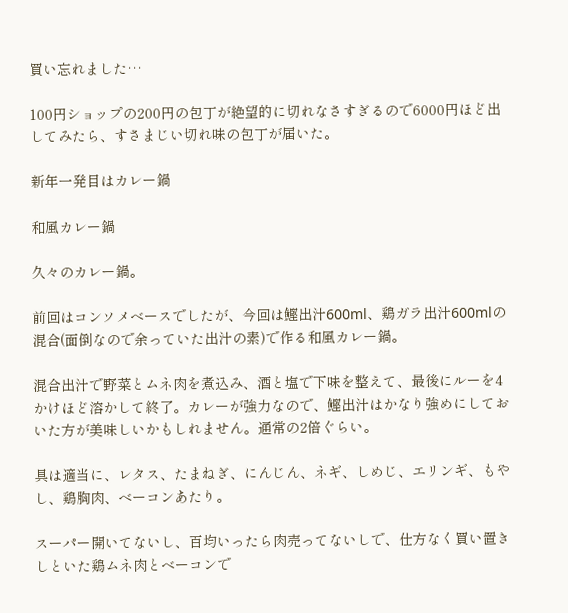買い忘れました…

100円ショップの200円の包丁が絶望的に切れなさすぎるので6000円ほど出してみたら、すさまじい切れ味の包丁が届いた。

新年一発目はカレー鍋

和風カレー鍋

久々のカレー鍋。

前回はコンソメベースでしたが、今回は鰹出汁600ml、鶏ガラ出汁600mlの混合(面倒なので余っていた出汁の素)で作る和風カレー鍋。

混合出汁で野菜とムネ肉を煮込み、酒と塩で下味を整えて、最後にルーを4かけほど溶かして終了。カレーが強力なので、鰹出汁はかなり強めにしておいた方が美味しいかもしれません。通常の2倍ぐらい。

具は適当に、レタス、たまねぎ、にんじん、ネギ、しめじ、エリンギ、もやし、鶏胸肉、ベーコンあたり。

スーパー開いてないし、百均いったら肉売ってないしで、仕方なく買い置きしといた鶏ムネ肉とベーコンで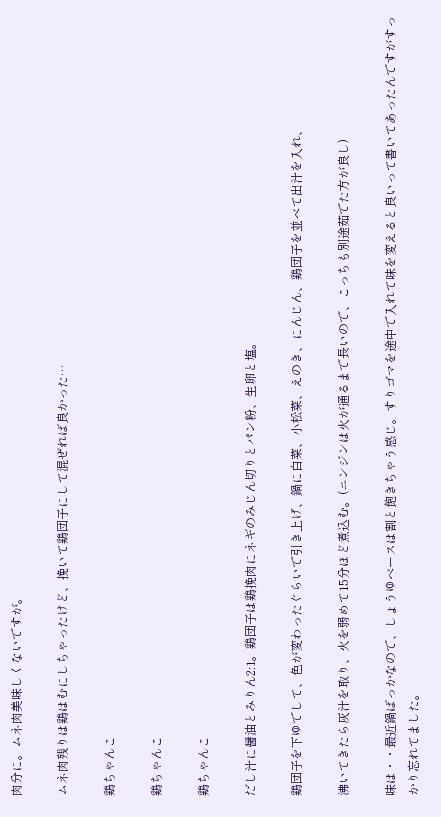肉分に。ムネ肉美味しくないですが。

ムネ肉残りは鶏はむにしちゃったけど、挽いて鶏団子にして混ぜれば良かった…

鶏ちゃんこ

鶏ちゃんこ

鶏ちゃんこ

だし汁に醤油とみりん2:1。鶏団子は鶏挽肉にネギのみじん切りとパン粉、生卵と塩。

鶏団子を下ゆでして、色が変わったぐらいで引き上げ、鍋に白菜、小松菜、えのき、にんじん、鶏団子を並べて出汁を入れ、

沸いてきたら灰汁を取り、火を弱めて15分ほど煮込む。(ニンジンは火が通るまで長いので、こっちも別途茹でた方が良し)

味は・・最近鍋ばっかなので、しょうゆベースは割と飽きちゃう感じ。すりゴマを途中で入れて味を変えると良いって書いてあったんですがすっかり忘れてました。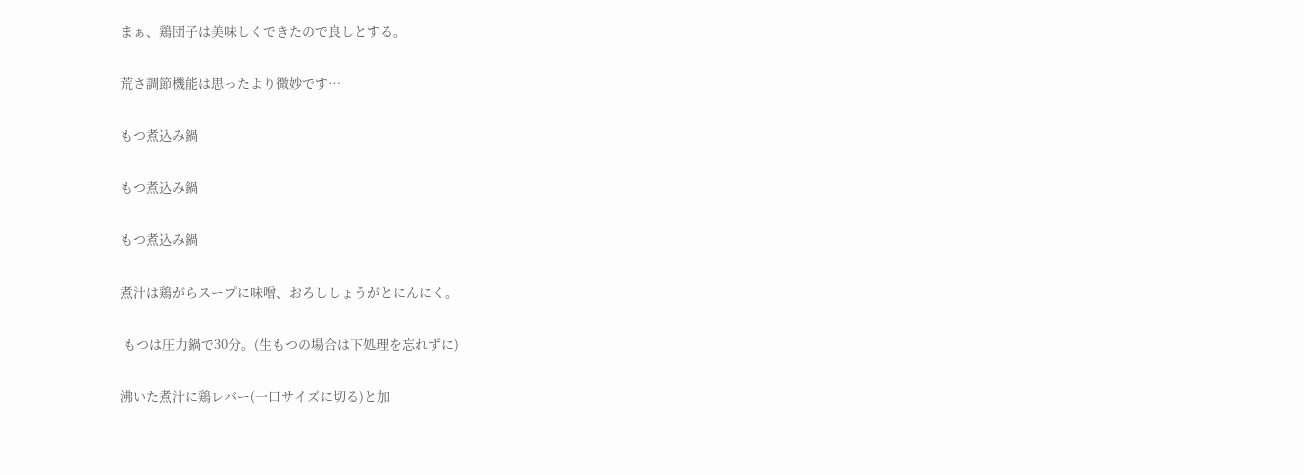まぁ、鶏団子は美味しくできたので良しとする。

荒さ調節機能は思ったより微妙です…

もつ煮込み鍋

もつ煮込み鍋

もつ煮込み鍋

煮汁は鶏がらスープに味噌、おろししょうがとにんにく。

 もつは圧力鍋で30分。(生もつの場合は下処理を忘れずに)

沸いた煮汁に鶏レバー(一口サイズに切る)と加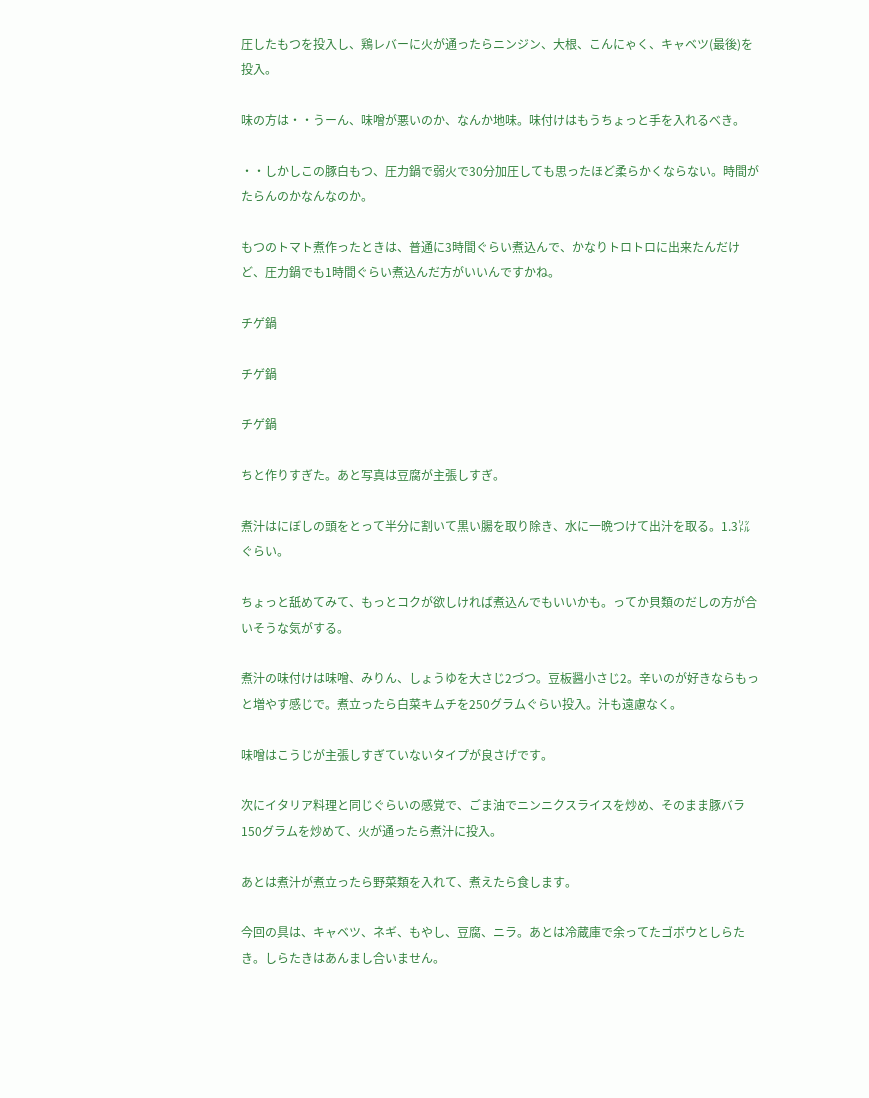圧したもつを投入し、鶏レバーに火が通ったらニンジン、大根、こんにゃく、キャベツ(最後)を投入。

味の方は・・うーん、味噌が悪いのか、なんか地味。味付けはもうちょっと手を入れるべき。

・・しかしこの豚白もつ、圧力鍋で弱火で30分加圧しても思ったほど柔らかくならない。時間がたらんのかなんなのか。

もつのトマト煮作ったときは、普通に3時間ぐらい煮込んで、かなりトロトロに出来たんだけど、圧力鍋でも1時間ぐらい煮込んだ方がいいんですかね。

チゲ鍋

チゲ鍋

チゲ鍋

ちと作りすぎた。あと写真は豆腐が主張しすぎ。

煮汁はにぼしの頭をとって半分に割いて黒い腸を取り除き、水に一晩つけて出汁を取る。1.3㍑ぐらい。

ちょっと舐めてみて、もっとコクが欲しければ煮込んでもいいかも。ってか貝類のだしの方が合いそうな気がする。

煮汁の味付けは味噌、みりん、しょうゆを大さじ2づつ。豆板醤小さじ2。辛いのが好きならもっと増やす感じで。煮立ったら白菜キムチを250グラムぐらい投入。汁も遠慮なく。

味噌はこうじが主張しすぎていないタイプが良さげです。

次にイタリア料理と同じぐらいの感覚で、ごま油でニンニクスライスを炒め、そのまま豚バラ150グラムを炒めて、火が通ったら煮汁に投入。

あとは煮汁が煮立ったら野菜類を入れて、煮えたら食します。

今回の具は、キャベツ、ネギ、もやし、豆腐、ニラ。あとは冷蔵庫で余ってたゴボウとしらたき。しらたきはあんまし合いません。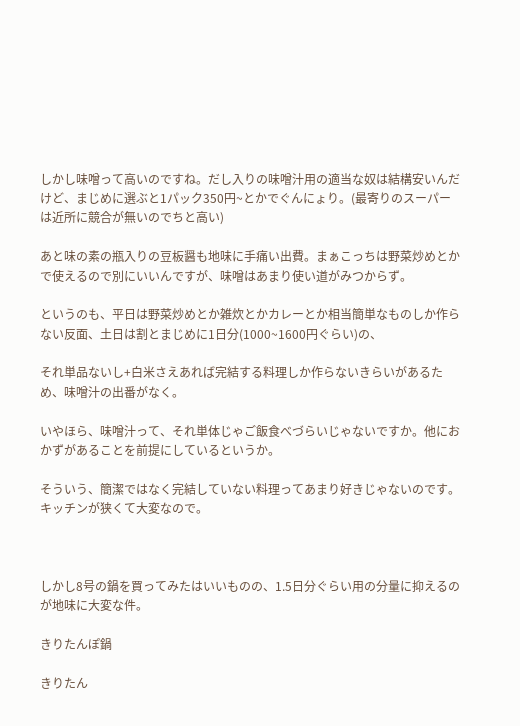しかし味噌って高いのですね。だし入りの味噌汁用の適当な奴は結構安いんだけど、まじめに選ぶと1パック350円~とかでぐんにょり。(最寄りのスーパーは近所に競合が無いのでちと高い)

あと味の素の瓶入りの豆板醤も地味に手痛い出費。まぁこっちは野菜炒めとかで使えるので別にいいんですが、味噌はあまり使い道がみつからず。

というのも、平日は野菜炒めとか雑炊とかカレーとか相当簡単なものしか作らない反面、土日は割とまじめに1日分(1000~1600円ぐらい)の、

それ単品ないし+白米さえあれば完結する料理しか作らないきらいがあるため、味噌汁の出番がなく。

いやほら、味噌汁って、それ単体じゃご飯食べづらいじゃないですか。他におかずがあることを前提にしているというか。

そういう、簡潔ではなく完結していない料理ってあまり好きじゃないのです。キッチンが狭くて大変なので。



しかし8号の鍋を買ってみたはいいものの、1.5日分ぐらい用の分量に抑えるのが地味に大変な件。

きりたんぽ鍋

きりたん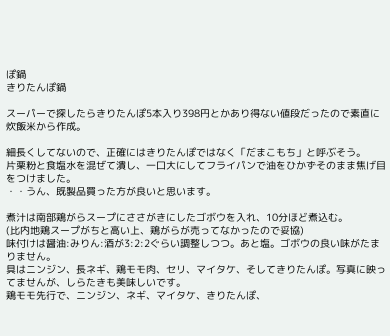ぽ鍋
きりたんぽ鍋

スーパーで探したらきりたんぽ5本入り398円とかあり得ない値段だったので素直に炊飯米から作成。

細長くしてないので、正確にはきりたんぽではなく「だまこもち」と呼ぶそう。
片栗粉と食塩水を混ぜて潰し、一口大にしてフライパンで油をひかずそのまま焦げ目をつけました。
・・うん、既製品買った方が良いと思います。

煮汁は南部鶏がらスープにささがきにしたゴボウを入れ、10分ほど煮込む。
(比内地鶏スープがちと高い上、鶏がらが売ってなかったので妥協)
味付けは醤油:みりん:酒が3:2:2ぐらい調整しつつ。あと塩。ゴボウの良い味がたまりません。
具はニンジン、長ネギ、鶏モモ肉、セリ、マイタケ、そしてきりたんぽ。写真に映ってませんが、しらたきも美味しいです。
鶏モモ先行で、ニンジン、ネギ、マイタケ、きりたんぽ、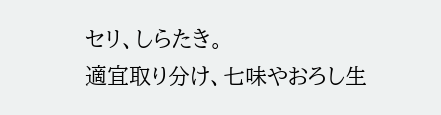セリ、しらたき。
適宜取り分け、七味やおろし生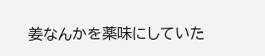姜なんかを薬味にしていた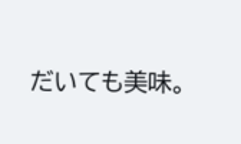だいても美味。